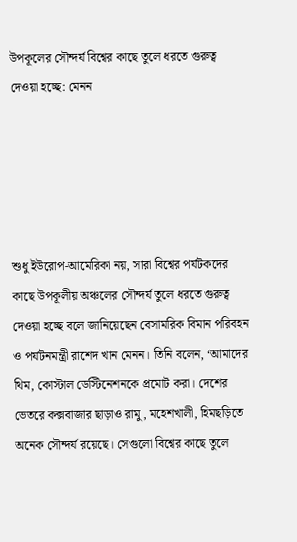উপকূলের সৌন্দর্য বিশ্বের কাছে তুলে ধরতে গুরুত্ব দেওয়া হচ্ছে: মেনন





শুধু ইউরোপ-আমেরিকা নয়, সারা বিশ্বের পর্যটকদের কাছে উপকূলীয় অঞ্চলের সৌন্দর্য তুলে ধরতে গুরুত্ব দেওয়া হচ্ছে বলে জানিয়েছেন বেসামরিক বিমান পরিবহন ও পর্যটনমন্ত্রী রাশেদ খান মেনন। তিনি বলেন, ‘আমাদের থিম, কোস্টাল ডেস্টিনেশনকে প্রমোট করা। দেশের ভেতরে কক্সবাজার ছাড়াও রামু, মহেশখালী, হিমছড়িতে অনেক সৌন্দর্য রয়েছে। সেগুলো বিশ্বের কাছে তুলে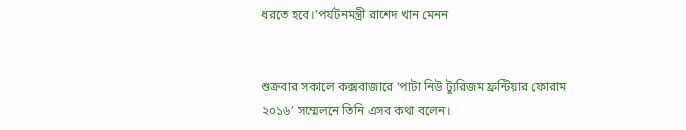ধরতে হবে।’পর্যটনমন্ত্রী রাশেদ খান মেনন


শুক্রবার সকালে কক্সবাজারে ‘পাটা নিউ ট্যুরিজম ফ্রন্টিয়ার ফোরাম ২০১৬’ সম্মেলনে তিনি এসব কথা বলেন।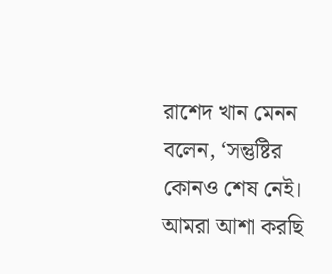রাশেদ খান মেনন বলেন, ‘সন্তুষ্টির কোনও শেষ নেই। আমরা আশা করছি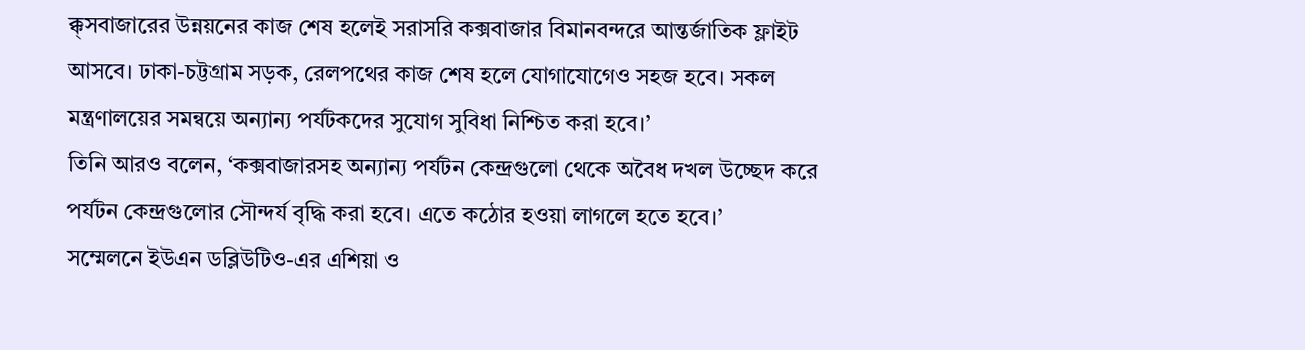ক্ক্সবাজারের উন্নয়নের কাজ শেষ হলেই সরাসরি কক্সবাজার বিমানবন্দরে আন্তর্জাতিক ফ্লাইট আসবে। ঢাকা-চট্টগ্রাম সড়ক, রেলপথের কাজ শেষ হলে যোগাযোগেও সহজ হবে। সকল মন্ত্রণালয়ের সমন্বয়ে অন্যান্য পর্যটকদের সুযোগ সুবিধা নিশ্চিত করা হবে।’
তিনি আরও বলেন, ‘কক্সবাজারসহ অন্যান্য পর্যটন কেন্দ্রগুলো থেকে অবৈধ দখল উচ্ছেদ করে পর্যটন কেন্দ্রগুলোর সৌন্দর্য বৃদ্ধি করা হবে। এতে কঠোর হওয়া লাগলে হতে হবে।’
সম্মেলনে ইউএন ডব্লিউটিও-এর এশিয়া ও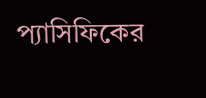প্যাসিফিকের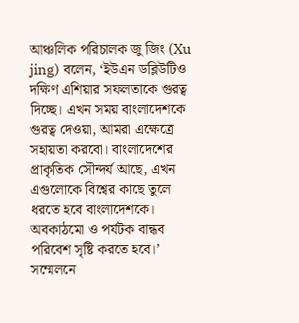আঞ্চলিক পরিচালক জু জিং (Xu jing) বলেন, ‘ইউএন ডব্লিউটিও দক্ষিণ এশিয়ার সফলতাকে গুরত্ব দিচ্ছে। এখন সময় বাংলাদেশকে গুরত্ব দেওয়া, আমরা এক্ষেত্রে সহায়তা করবো। বাংলাদেশের প্রাকৃতিক সৌন্দর্য আছে, এখন এগুলোকে বিশ্বের কাছে তুলে ধরতে হবে বাংলাদেশকে। অবকাঠমো ও পর্যটক বান্ধব পরিবেশ সৃষ্টি করতে হবে।’
সম্মেলনে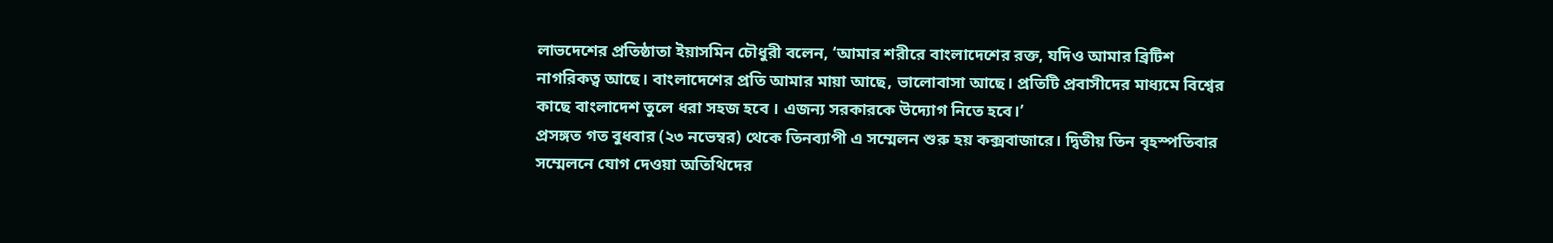লাভদেশের প্রতিষ্ঠাতা ইয়াসমিন চৌধুরী বলেন, ‘আমার শরীরে বাংলাদেশের রক্ত, যদিও আমার ব্রিটিশ নাগরিকত্ব আছে। বাংলাদেশের প্রতি আমার মায়া আছে, ভালোবাসা আছে। প্রতিটি প্রবাসীদের মাধ্যমে বিশ্বের কাছে বাংলাদেশ তুলে ধরা সহজ হবে । এজন্য সরকারকে উদ্যোগ নিতে হবে।’
প্রসঙ্গত গত বুধবার (২৩ নভেম্বর) থেকে তিনব্যাপী এ সম্মেলন শুরু হয় কক্সবাজারে। দ্বিতীয় তিন বৃহস্পতিবার সম্মেলনে যোগ দেওয়া অতিথিদের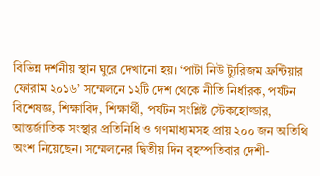বিভিন্ন দর্শনীয় স্থান ঘুরে দেখানো হয়। ‘পাটা নিউ ট্যুরিজম ফ্রন্টিয়ার ফোরাম ২০১৬’ সম্মেলনে ১২টি দেশ থেকে নীতি নির্ধারক, পর্যটন বিশেষজ্ঞ, শিক্ষাবিদ, শিক্ষার্থী, পর্যটন সংশ্লিষ্ট স্টেকহোল্ডার, আন্তর্জাতিক সংস্থার প্রতিনিধি ও গণমাধ্যমসহ প্রায় ২০০ জন অতিথি অংশ নিয়েছেন। সম্মেলনের দ্বিতীয় দিন বৃহস্পতিবার দেশী-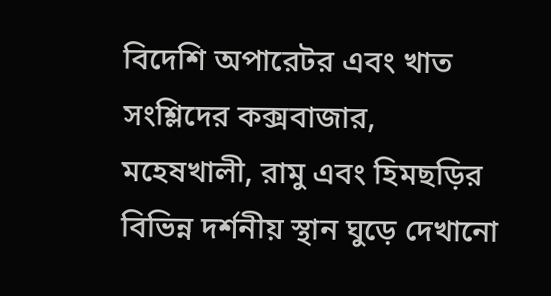বিদেশি অপারেটর এবং খাত সংশ্লিদের কক্সবাজার, মহেষখালী, রামু এবং হিমছড়ির বিভিন্ন দর্শনীয় স্থান ঘুড়ে দেখানো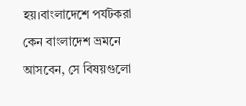হয়।বাংলাদেশে পর্যটকরা কেন বাংলাদেশ ভ্রমনে আসবেন, সে বিষয়গুলো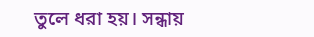তুলে ধরা হয়। সন্ধায়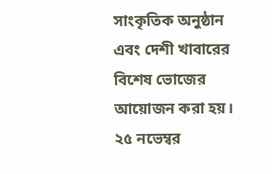সাংকৃতিক অনুষ্ঠান এবং দেশী খাবারের বিশেষ ভোজের আয়োজন করা হয়। ২৫ নভেম্বর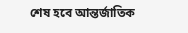শেষ হবে আন্তর্জাতিক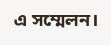এ সম্মেলন।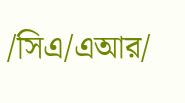/সিএ/এআর/